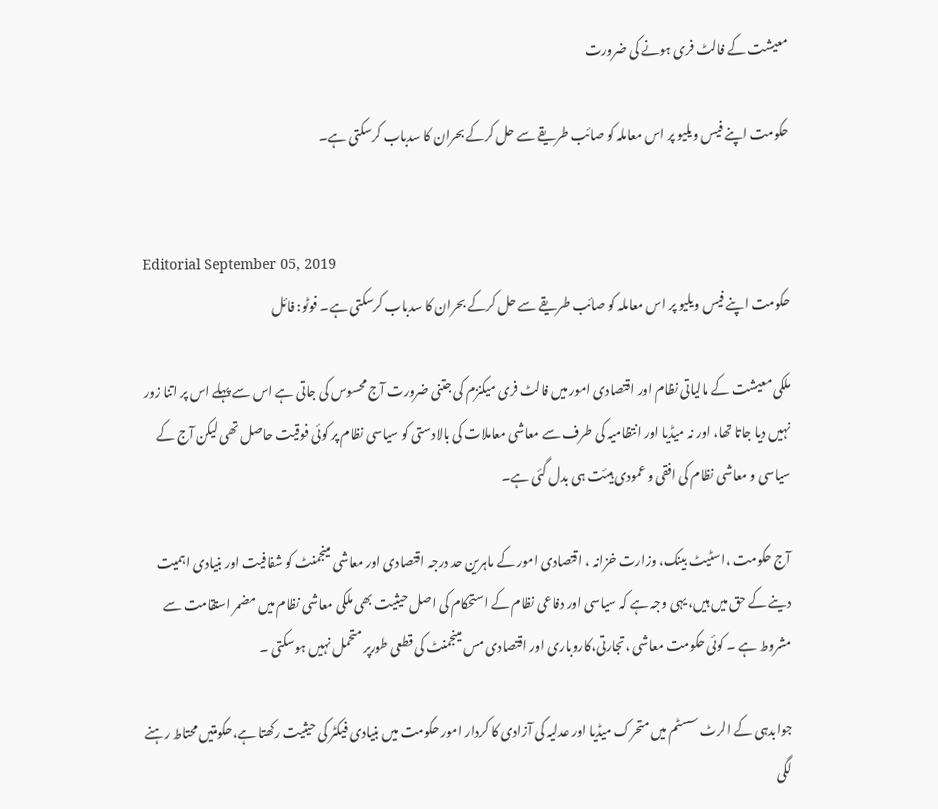معیشت کے فالٹ فری ہونے کی ضرورت

حکومت اپنے فیس ویلیو پر اس معاملہ کو صائب طریقے سے حل کرکے بحران کا سدباب کرسکتی ہے۔


Editorial September 05, 2019
حکومت اپنے فیس ویلیو پر اس معاملہ کو صائب طریقے سے حل کرکے بحران کا سدباب کرسکتی ہے۔ فوٹو: فائل

ملکی معیشت کے مالیاتی نظام اور اقتصادی امور میں فالٹ فری میکنزم کی جتنی ضرورت آج محسوس کی جاتی ہے اس سے پہلے اس پر اتنا زور نہیں دیا جاتا تھا، اور نہ میڈیا اور انتظامیہ کی طرف سے معاشی معاملات کی بالادستی کو سیاسی نظام پر کوئی فوقیت حاصل تھی لیکن آج کے سیاسی و معاشی نظام کی افقی و عمودی ہیئت ہی بدل گئی ہے۔

آج حکومت ،اسٹیٹ بینک، وزارت خزانہ ، اقتصادی امور کے ماہرین حد درجہ اقتصادی اور معاشی مینجمنٹ کو شفافیت اور بنیادی اہمیت دینے کے حق میں ہیں، یہی وجہ ہے کہ سیاسی اور دفاعی نظام کے استحکام کی اصل حیثیت بھی ملکی معاشی نظام میں مضمر استقامت سے مشروط ہے ۔ کوئی حکومت معاشی ،تجارتی،کاروباری اور اقتصادی مس مینجمنٹ کی قطعی طورپر متحمل نہیں ہوسکتی ۔

جوابدہی کے الرٹ سسٹم میں متحرک میڈیا اور عدلیہ کی آزادی کا کردار امور حکومت میں بنیادی فیکٹر کی حیثیت رکھتا ہے،حکومتیں محتاط رہنے لگی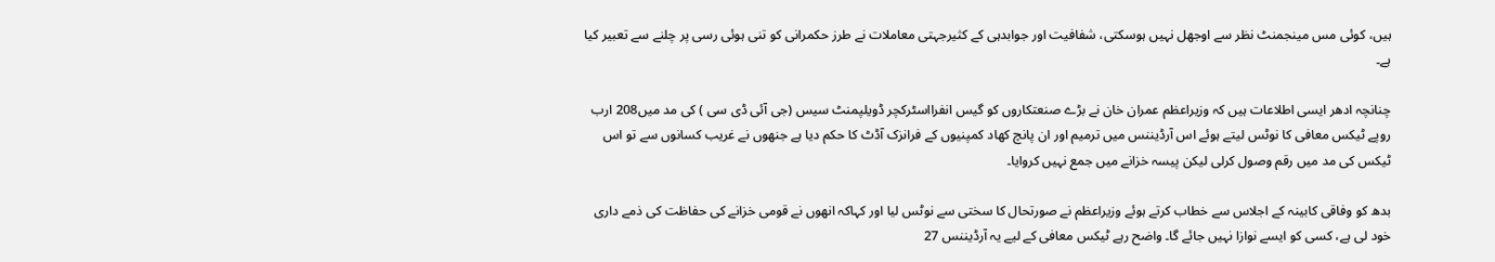ہیں، کوئی مس مینجمنٹ نظر سے اوجھل نہیں ہوسکتی، شفافیت اور جوابدہی کے کثیرجہتی معاملات نے طرز حکمرانی کو تنی ہوئی رسی پر چلنے سے تعبیر کیا ہے۔

چنانچہ ادھر ایسی اطلاعات ہیں کہ وزیراعظم عمران خان نے بڑے صنعتکاروں کو گیس انفرااسٹرکچر ڈویلپمنٹ سیس (جی آئی ڈی سی ) کی مد میں208 ارب روپے ٹیکس معافی کا نوٹس لیتے ہوئے اس آرڈیننس میں ترمیم اور ان پانچ کھاد کمپنیوں کے فرانزک آڈٹ کا حکم دیا ہے جنھوں نے غریب کسانوں سے تو اس ٹیکس کی مد میں رقم وصول کرلی لیکن پیسہ خزانے میں جمع نہیں کروایا۔

بدھ کو وفاقی کابینہ کے اجلاس سے خطاب کرتے ہوئے وزیراعظم نے صورتحال کا سختی سے نوٹس لیا اور کہاکہ انھوں نے قومی خزانے کی حفاظت کی ذمے داری خود لی ہے، کسی کو ایسے نوازا نہیں جائے گا۔ واضح رہے ٹیکس معافی کے لیے یہ آرڈیننس 27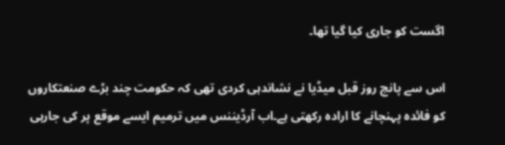اگست کو جاری کیا گیا تھا۔

اس سے پانچ روز قبل میڈیا نے نشاندہی کردی تھی کہ حکومت چند بڑے صنعتکاروں کو فائدہ پہنچانے کا ارادہ رکھتی ہے۔اب آرڈیننس میں ترمیم ایسے موقع پر کی جارہی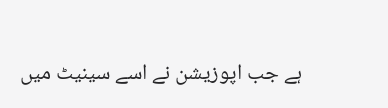ہے جب اپوزیشن نے اسے سینیٹ میں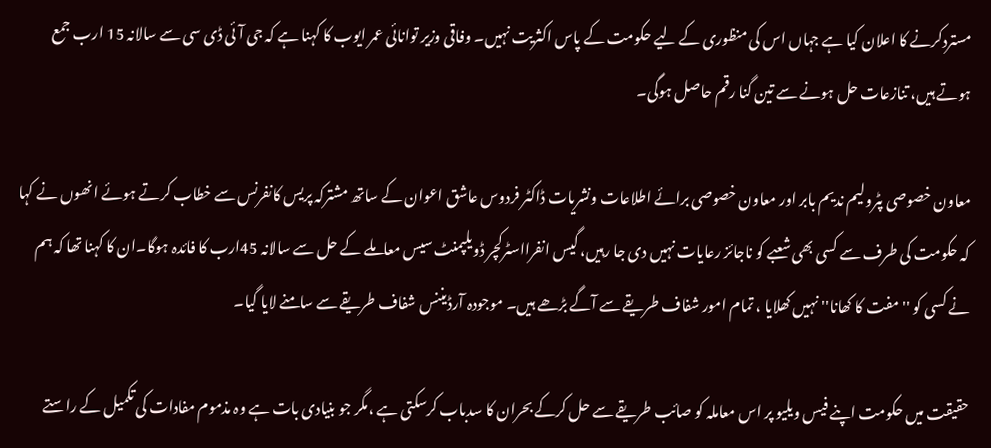مستردکرنے کا اعلان کیا ہے جہاں اس کی منظوری کے لیے حکومت کے پاس اکثریت نہیں۔ وفاقی وزیر توانائی عمر ایوب کا کہنا ہے کہ جی آئی ڈی سی سے سالانہ 15 ارب جمع ہوتے ہیں، تنازعات حل ہونے سے تین گنا رقم حاصل ہوگی۔

معاون خصوصی پٹرولیم ندیم بابر اور معاون خصوصی برائے اطلاعات ونشریات ڈاکٹر فردوس عاشق اعوان کے ساتھ مشترکہ پریس کانفرنس سے خطاب کرتے ہوئے انھوں نے کہا کہ حکومت کی طرف سے کسی بھی شعبے کو ناجائز رعایات نہیں دی جا رہیں، گیس انفرااسٹرکچر ڈویلپمنٹ سیس معاملے کے حل سے سالانہ 45ارب کا فائدہ ہوگا۔ان کا کہنا تھا کہ ہم نے کسی کو ''مفت کا کھانا'' نہیں کھلایا ، تمام امور شفاف طریقے سے آگے بڑھے ہیں۔ موجودہ آرڈیننس شفاف طریقے سے سامنے لایا گیا۔

حقیقت میں حکومت اپنے فیس ویلیو پر اس معاملہ کو صائب طریقے سے حل کرکے بحران کا سدباب کرسکتی ہے ،مگر جو بنیادی بات ہے وہ مذموم مفادات کی تکمیل کے راستے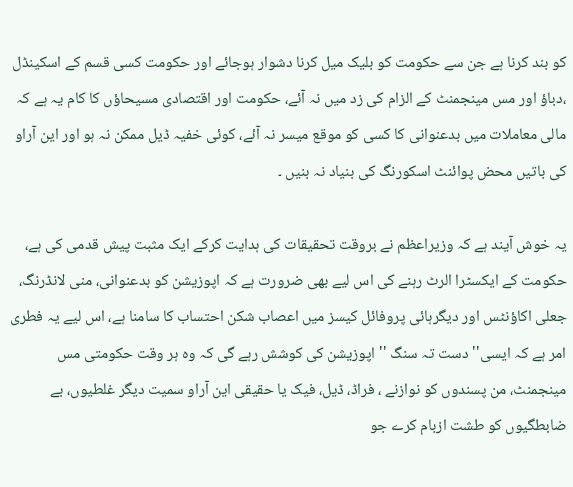کو بند کرنا ہے جن سے حکومت کو بلیک میل کرنا دشوار ہوجائے اور حکومت کسی قسم کے اسکینڈل ،دباؤ اور مس مینجمنٹ کے الزام کی زد میں نہ آئے، حکومت اور اقتصادی مسیحاؤں کا کام یہ ہے کہ مالی معاملات میں بدعنوانی کا کسی کو موقع میسر نہ آئے، کوئی خفیہ ڈیل ممکن نہ ہو اور این آراو کی باتیں محض پوائنٹ اسکورنگ کی بنیاد نہ بنیں ۔

یہ خوش آیند ہے کہ وزیراعظم نے بروقت تحقیقات کی ہدایت کرکے ایک مثبت پیش قدمی کی ہے، حکومت کے ایکسٹرا الرٹ رہنے کی اس لیے بھی ضرورت ہے کہ اپوزیشن کو بدعنوانی، منی لانڈرنگ، جعلی اکاؤنٹس اور دیگرہائی پروفائل کیسز میں اعصاب شکن احتساب کا سامنا ہے، اس لیے یہ فطری امر ہے کہ ایسی'' دست تہ سنگ '' اپوزیشن کی کوشش رہے گی کہ وہ ہر وقت حکومتی مس مینجمنٹ، من پسندوں کو نوازنے ، فراڈ، ڈیل، فیک یا حقیقی این آراو سمیت دیگر غلطیوں، بے ضابطگیوں کو طشت ازبام کرے جو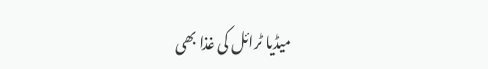میڈیا ٹرائل کی غذا بھی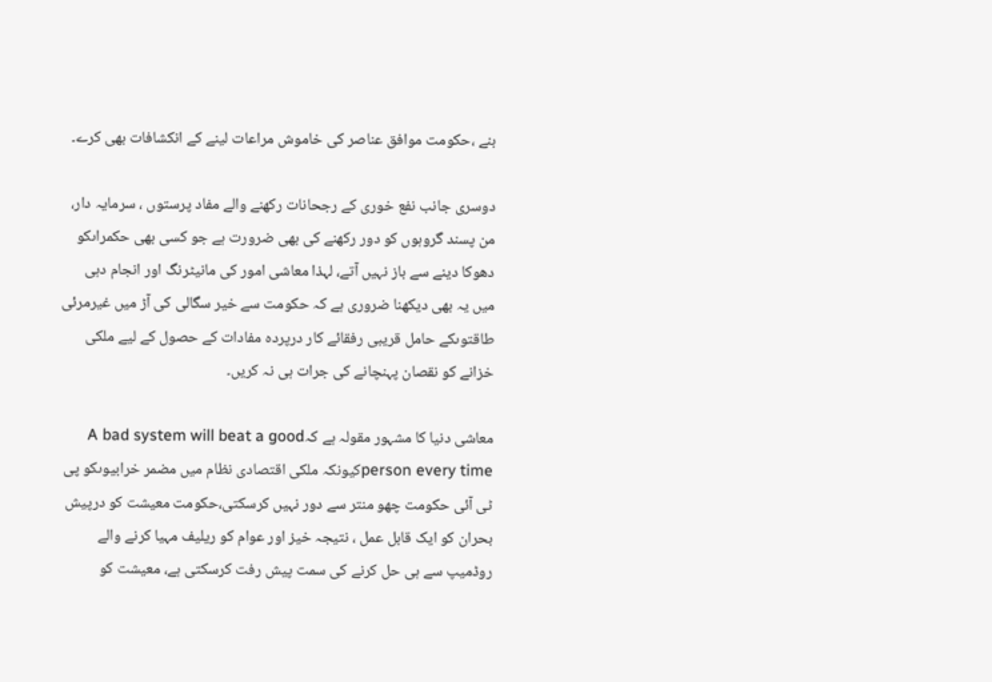بنے ،حکومت موافق عناصر کی خاموش مراعات لینے کے انکشافات بھی کرے۔

دوسری جانب نفع خوری کے رجحانات رکھنے والے مفاد پرستوں ، سرمایہ دار، من پسند گروہوں کو دور رکھنے کی بھی ضرورت ہے جو کسی بھی حکمراںکو دھوکا دینے سے باز نہیں آتے، لہذا معاشی امور کی مانیٹرنگ اور انجام دہی میں یہ بھی دیکھنا ضروری ہے کہ حکومت سے خیر سگالی کی آڑ میں غیرمرئی طاقتوںکے حامل قریبی رفقائے کار درپردہ مفادات کے حصول کے لیے ملکی خزانے کو نقصان پہنچانے کی جرات ہی نہ کریں۔

معاشی دنیا کا مشہور مقولہ ہے کہA bad system will beat a good person every timeکیونکہ ملکی اقتصادی نظام میں مضمر خرابیوںکو پی ٹی آئی حکومت چھو منتر سے دور نہیں کرسکتی،حکومت معیشت کو درپیش بحران کو ایک قابل عمل ، نتیجہ خیز اور عوام کو ریلیف مہیا کرنے والے روڈمیپ سے ہی حل کرنے کی سمت پیش رفت کرسکتی ہے، معیشت کو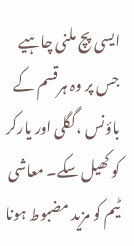ایسی پچ ملنی چاہیے جس پر وہ ہرقسم کے باؤنس ،گگلی اور یارکر کو کھیل سکے۔ معاشی ٹیم کو مزید مضبوط ہونا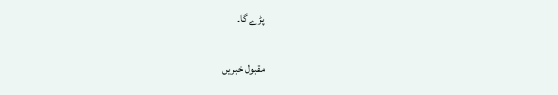پڑے گا۔

مقبول خبریں